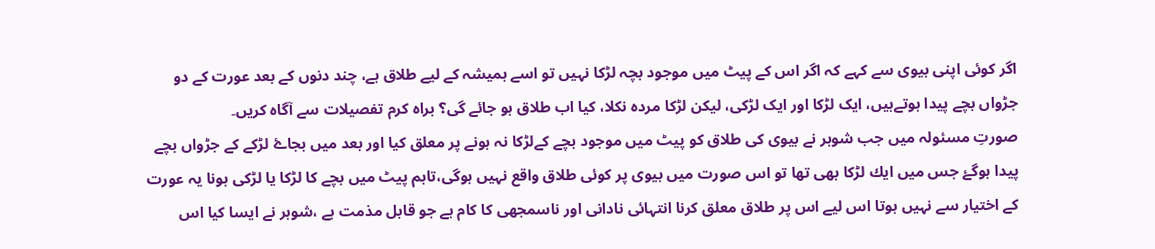اگر کوئی اپنی بیوی سے کہے کہ اگر اس کے پیٹ میں موجود بچہ لڑکا نہیں تو اسے ہمیشہ کے لیے طلاق ہے، چند دنوں کے بعد عورت کے دو جڑواں بچے پیدا ہوتےہیں، ایک لڑکا اور ایک لڑکی، لیکن لڑکا مردہ نکلا، کیا اب طلاق ہو جائے گی؟ براہ کرم تفصیلات سے آگاہ کریں۔
صورتِ مسئولہ میں جب شوہر نے بیوی کی طلاق کو پیٹ میں موجود بچے کےلڑکا نہ ہونے پر معلق کیا اور بعد میں بجاۓ لڑکے کے جڑواں بچے پیدا ہوگۓ جس ميں ايك لڑكا بھی تھا تو اس صورت میں بیوی پر کوئی طلاق واقع نہیں ہوگی،تاہم پیٹ میں بچے کا لڑکا یا لڑکی ہونا یہ عورت کے اختیار سے نہیں ہوتا اس لیے اس پر طلاق معلق کرنا انتہائی نادانی اور ناسمجھی کا کام ہے جو قابل مذمت ہے ،شوہر نے ایسا کیا اس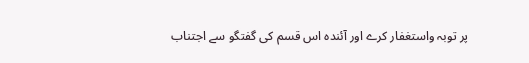پر توبہ واستغفار کرے اور آئندہ اس قسم کی گفتگو سے اجتناب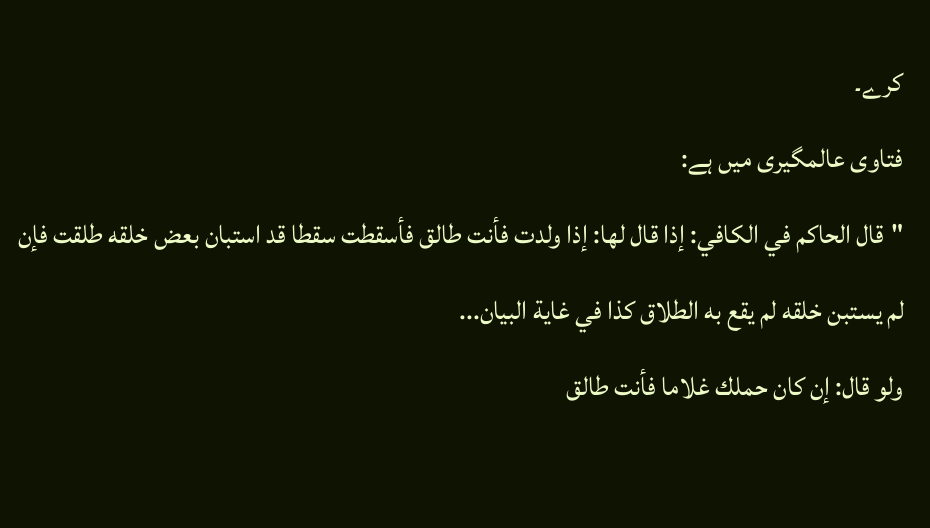کرے۔
فتاوی عالمگیری میں ہے:
"قال الحاكم في الكافي: إذا قال لها: إذا ولدت فأنت طالق فأسقطت سقطا قد استبان بعض خلقه طلقت فإن لم يستبن خلقه لم يقع به الطلاق كذا في غاية البيان...
ولو قال: إن كان حملك غلاما فأنت طالق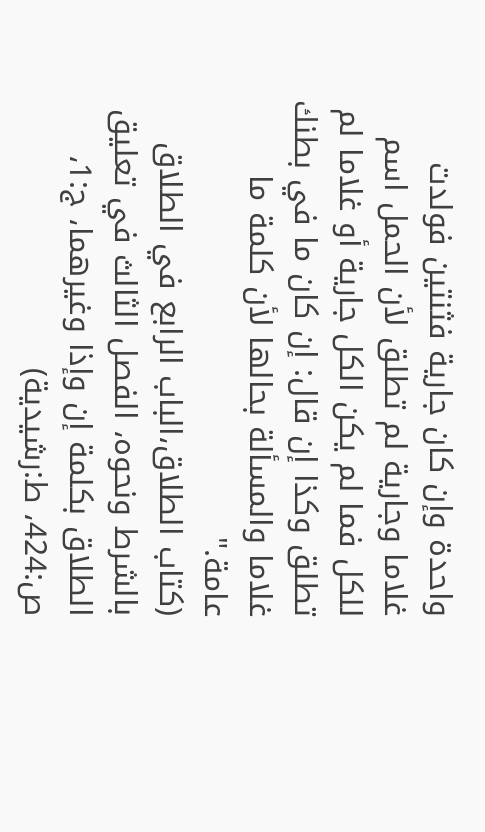واحدة وإن كان جارية فثنتين فولدت غلاما وجارية لم تطلق لأن الحمل اسم للكل فما لم يكن الكل جارية أو غلاما لم تطلق وكذا إن قال: إن كان ما في بطنك غلاما والمسألة بحالها لأن كلمة ما عامة."
(كتاب الطلاق،الباب الرابع في الطلاق بالشرط ونحوه، الفصل الثالث في تعليق الطلاق بكلمة إن وإذا وغيرهما، ج:1، ص:424، ط:رشيدية)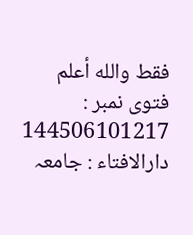فقط والله أعلم
فتوی نمبر : 144506101217
دارالافتاء : جامعہ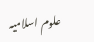علوم اسلامیہ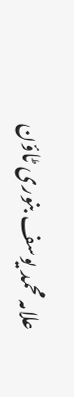علامہ محمد یوسف بنوری ٹاؤن